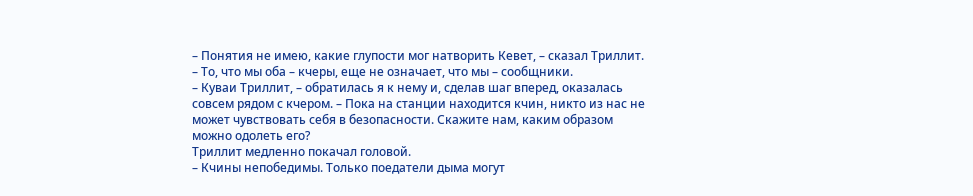– Понятия не имею, какие глупости мог натворить Кевет, – сказал Триллит. – То, что мы оба – кчеры, еще не означает, что мы – сообщники.
– Куваи Триллит, – обратилась я к нему и, сделав шаг вперед, оказалась совсем рядом с кчером. – Пока на станции находится кчин, никто из нас не может чувствовать себя в безопасности. Скажите нам, каким образом можно одолеть его?
Триллит медленно покачал головой.
– Кчины непобедимы. Только поедатели дыма могут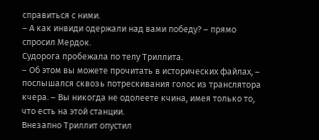справиться с ними.
– А как инвиди одержали над вами победу? – прямо спросил Мердок.
Судорога пробежала по телу Триллита.
– Об этом вы можете прочитать в исторических файлах, – послышался сквозь потрескивания голос из транслятора кчера. – Вы никогда не одолеете кчина, имея только то, что есть на этой станции.
Внезапно Триллит опустил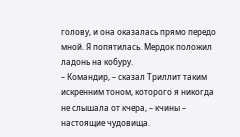голову, и она оказалась прямо передо мной. Я попятилась. Мердок положил ладонь на кобуру.
– Командир, – сказал Триллит таким искренним тоном, которого я никогда не слышала от кчера, – кчины – настоящие чудовища.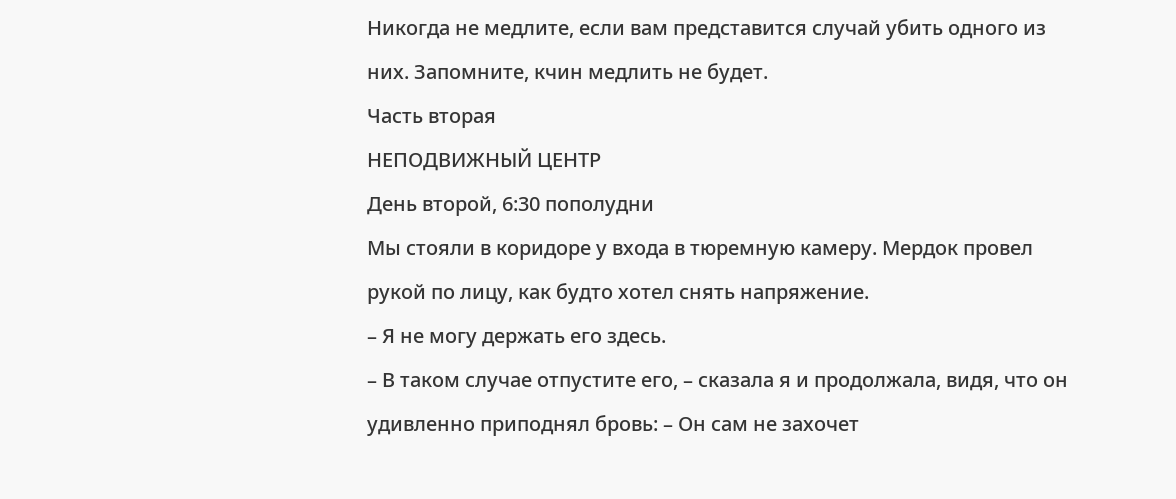Никогда не медлите, если вам представится случай убить одного из них. Запомните, кчин медлить не будет.
Часть вторая
НЕПОДВИЖНЫЙ ЦЕНТР
День второй, 6:30 пополудни
Мы стояли в коридоре у входа в тюремную камеру. Мердок провел рукой по лицу, как будто хотел снять напряжение.
– Я не могу держать его здесь.
– В таком случае отпустите его, – сказала я и продолжала, видя, что он удивленно приподнял бровь: – Он сам не захочет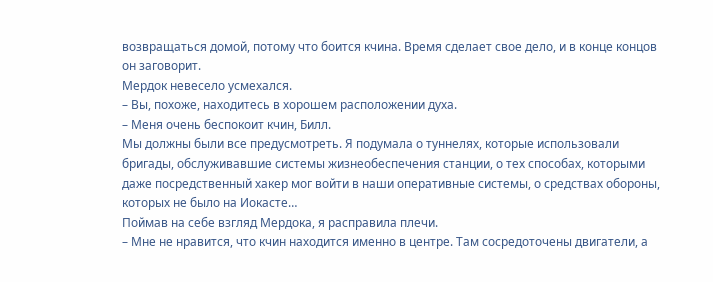возвращаться домой, потому что боится кчина. Время сделает свое дело, и в конце концов он заговорит.
Мердок невесело усмехался.
– Вы, похоже, находитесь в хорошем расположении духа.
– Меня очень беспокоит кчин, Билл.
Мы должны были все предусмотреть. Я подумала о туннелях, которые использовали бригады, обслуживавшие системы жизнеобеспечения станции, о тех способах, которыми даже посредственный хакер мог войти в наши оперативные системы, о средствах обороны, которых не было на Иокасте…
Поймав на себе взгляд Мердока, я расправила плечи.
– Мне не нравится, что кчин находится именно в центре. Там сосредоточены двигатели, а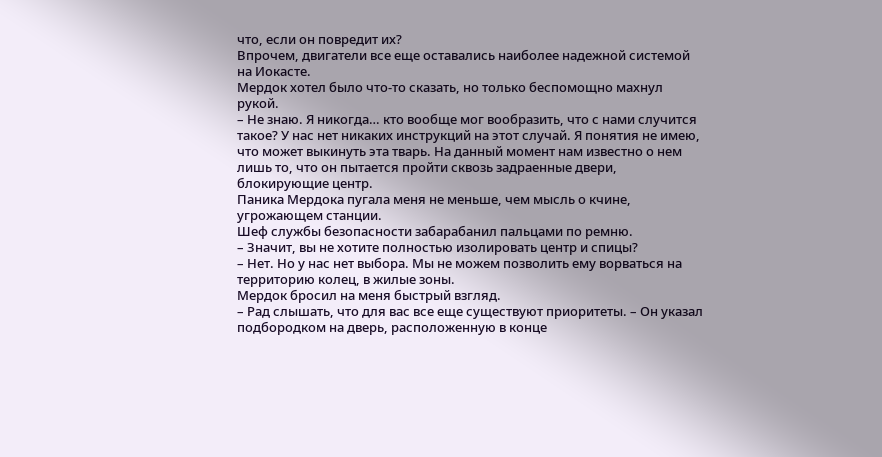что, если он повредит их?
Впрочем, двигатели все еще оставались наиболее надежной системой на Иокасте.
Мердок хотел было что-то сказать, но только беспомощно махнул рукой.
– Не знаю. Я никогда… кто вообще мог вообразить, что с нами случится такое? У нас нет никаких инструкций на этот случай. Я понятия не имею, что может выкинуть эта тварь. На данный момент нам известно о нем лишь то, что он пытается пройти сквозь задраенные двери, блокирующие центр.
Паника Мердока пугала меня не меньше, чем мысль о кчине, угрожающем станции.
Шеф службы безопасности забарабанил пальцами по ремню.
– Значит, вы не хотите полностью изолировать центр и спицы?
– Нет. Но у нас нет выбора. Мы не можем позволить ему ворваться на территорию колец, в жилые зоны.
Мердок бросил на меня быстрый взгляд.
– Рад слышать, что для вас все еще существуют приоритеты. – Он указал подбородком на дверь, расположенную в конце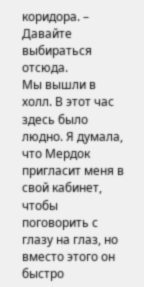коридора. – Давайте выбираться отсюда.
Мы вышли в холл. В этот час здесь было людно. Я думала, что Мердок пригласит меня в свой кабинет, чтобы поговорить с глазу на глаз, но вместо этого он быстро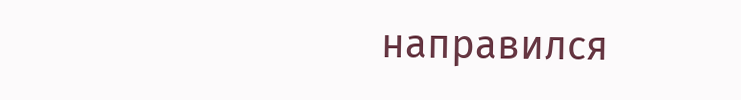направился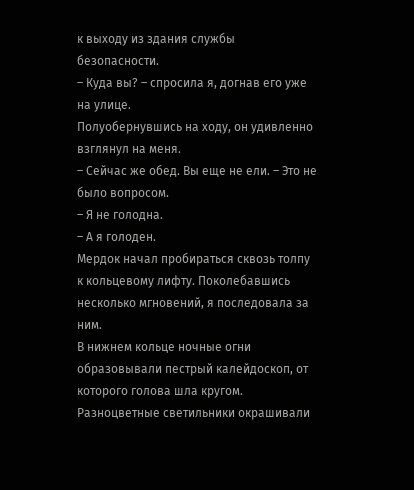к выходу из здания службы безопасности.
– Куда вы? – спросила я, догнав его уже на улице.
Полуобернувшись на ходу, он удивленно взглянул на меня.
– Сейчас же обед. Вы еще не ели. – Это не было вопросом.
– Я не голодна.
– А я голоден.
Мердок начал пробираться сквозь толпу к кольцевому лифту. Поколебавшись несколько мгновений, я последовала за ним.
В нижнем кольце ночные огни образовывали пестрый калейдоскоп, от которого голова шла кругом. Разноцветные светильники окрашивали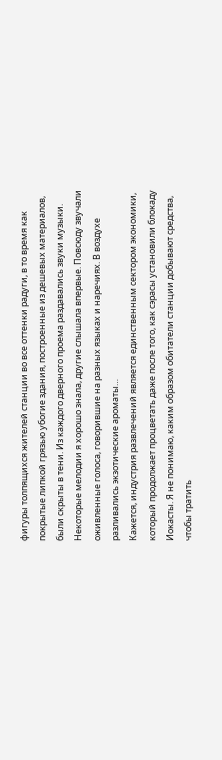фигуры толпящихся жителей станции во все оттенки радуги, в то время как покрытые липкой грязью убогие здания, построенные из дешевых материалов, были скрыты в тени. Из каждого дверного проема раздавались звуки музыки. Некоторые мелодии я хорошо знала, другие слышала впервые. Повсюду звучали оживленные голоса, говорившие на разных языках и наречиях. В воздухе разливались экзотические ароматы…
Кажется, индустрия развлечений является единственным сектором экономики, который продолжает процветать даже после того, как сэрасы установили блокаду Иокасты. Я не понимаю, каким образом обитатели станции добывают средства, чтобы тратить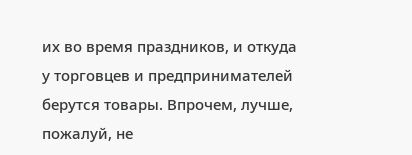их во время праздников, и откуда у торговцев и предпринимателей берутся товары. Впрочем, лучше, пожалуй, не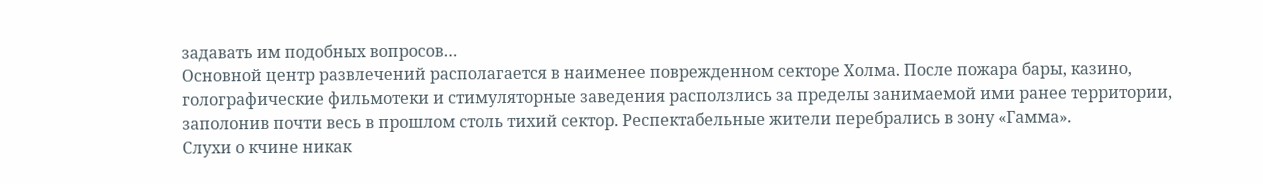задавать им подобных вопросов…
Основной центр развлечений располагается в наименее поврежденном секторе Холма. После пожара бары, казино, голографические фильмотеки и стимуляторные заведения расползлись за пределы занимаемой ими ранее территории, заполонив почти весь в прошлом столь тихий сектор. Респектабельные жители перебрались в зону «Гамма».
Слухи о кчине никак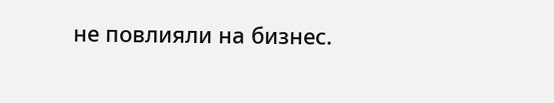не повлияли на бизнес.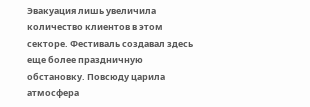Эвакуация лишь увеличила количество клиентов в этом секторе. Фестиваль создавал здесь еще более праздничную обстановку. Повсюду царила атмосфера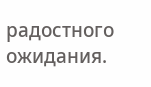радостного ожидания.